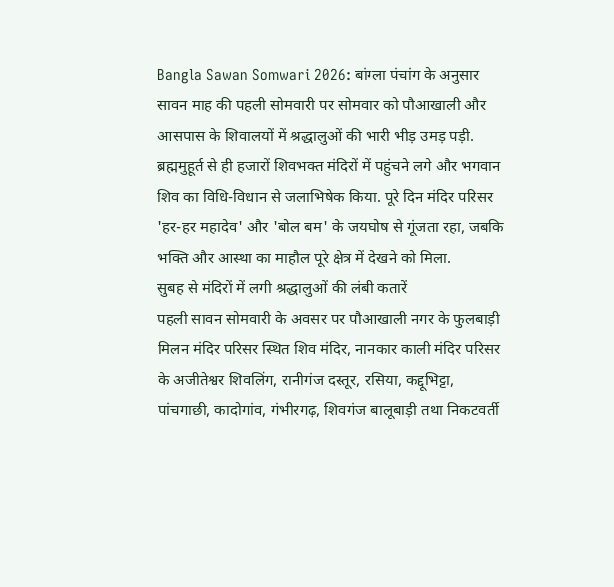Bangla Sawan Somwari 2026: बांग्ला पंचांग के अनुसार सावन माह की पहली सोमवारी पर सोमवार को पौआखाली और आसपास के शिवालयों में श्रद्धालुओं की भारी भीड़ उमड़ पड़ी. ब्रह्ममुहूर्त से ही हजारों शिवभक्त मंदिरों में पहुंचने लगे और भगवान शिव का विधि-विधान से जलाभिषेक किया. पूरे दिन मंदिर परिसर 'हर-हर महादेव' और 'बोल बम' के जयघोष से गूंजता रहा, जबकि भक्ति और आस्था का माहौल पूरे क्षेत्र में देखने को मिला.
सुबह से मंदिरों में लगी श्रद्धालुओं की लंबी कतारें
पहली सावन सोमवारी के अवसर पर पौआखाली नगर के फुलबाड़ी मिलन मंदिर परिसर स्थित शिव मंदिर, नानकार काली मंदिर परिसर के अजीतेश्वर शिवलिंग, रानीगंज दस्तूर, रसिया, कद्दूभिट्टा, पांचगाछी, कादोगांव, गंभीरगढ़, शिवगंज बालूबाड़ी तथा निकटवर्ती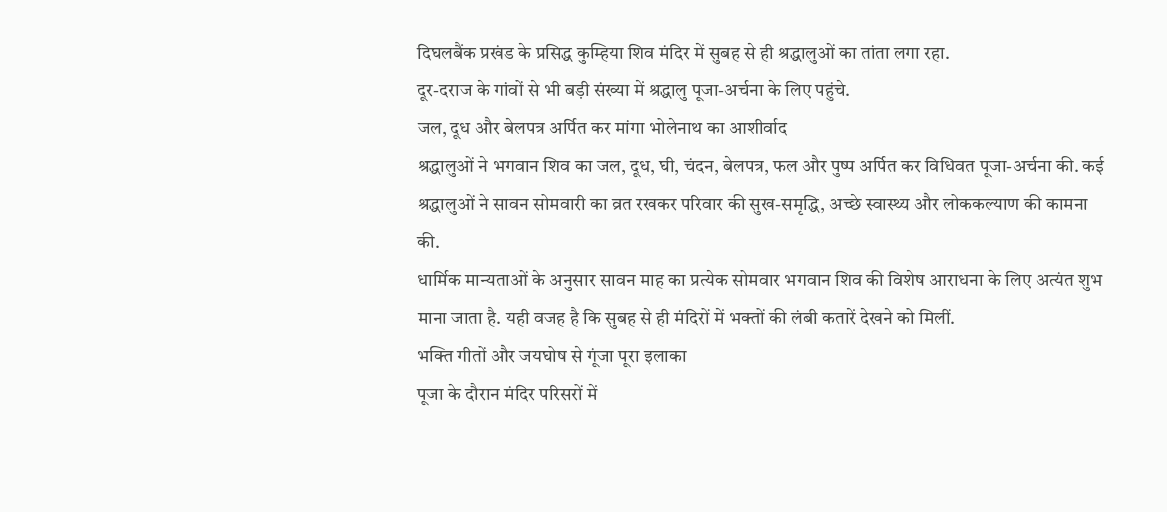दिघलबैंक प्रखंड के प्रसिद्ध कुम्हिया शिव मंदिर में सुबह से ही श्रद्धालुओं का तांता लगा रहा.
दूर-दराज के गांवों से भी बड़ी संख्या में श्रद्धालु पूजा-अर्चना के लिए पहुंचे.
जल, दूध और बेलपत्र अर्पित कर मांगा भोलेनाथ का आशीर्वाद
श्रद्धालुओं ने भगवान शिव का जल, दूध, घी, चंदन, बेलपत्र, फल और पुष्प अर्पित कर विधिवत पूजा-अर्चना की. कई श्रद्धालुओं ने सावन सोमवारी का व्रत रखकर परिवार की सुख-समृद्धि, अच्छे स्वास्थ्य और लोककल्याण की कामना की.
धार्मिक मान्यताओं के अनुसार सावन माह का प्रत्येक सोमवार भगवान शिव की विशेष आराधना के लिए अत्यंत शुभ माना जाता है. यही वजह है कि सुबह से ही मंदिरों में भक्तों की लंबी कतारें देखने को मिलीं.
भक्ति गीतों और जयघोष से गूंजा पूरा इलाका
पूजा के दौरान मंदिर परिसरों में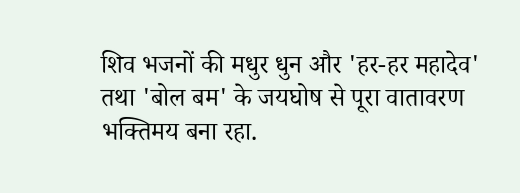शिव भजनों की मधुर धुन और 'हर-हर महादेव' तथा 'बोल बम' के जयघोष से पूरा वातावरण भक्तिमय बना रहा.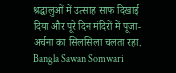श्रद्धालुओं में उत्साह साफ दिखाई दिया और पूरे दिन मंदिरों में पूजा-अर्चना का सिलसिला चलता रहा.
Bangla Sawan Somwari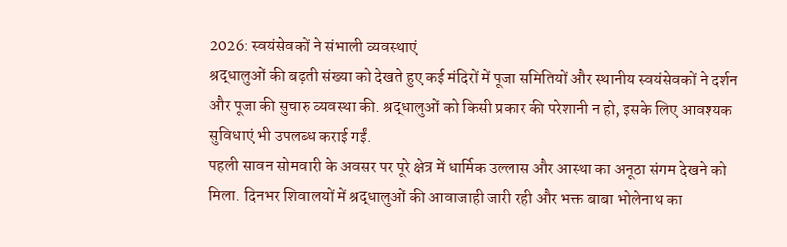2026: स्वयंसेवकों ने संभाली व्यवस्थाएं
श्रद्धालुओं की बढ़ती संख्या को देखते हुए कई मंदिरों में पूजा समितियों और स्थानीय स्वयंसेवकों ने दर्शन और पूजा की सुचारु व्यवस्था की. श्रद्धालुओं को किसी प्रकार की परेशानी न हो, इसके लिए आवश्यक सुविधाएं भी उपलब्ध कराई गईं.
पहली सावन सोमवारी के अवसर पर पूरे क्षेत्र में धार्मिक उल्लास और आस्था का अनूठा संगम देखने को मिला. दिनभर शिवालयों में श्रद्धालुओं की आवाजाही जारी रही और भक्त बाबा भोलेनाथ का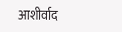आशीर्वाद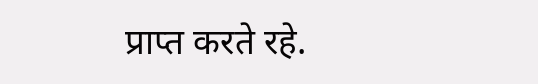प्राप्त करते रहे.